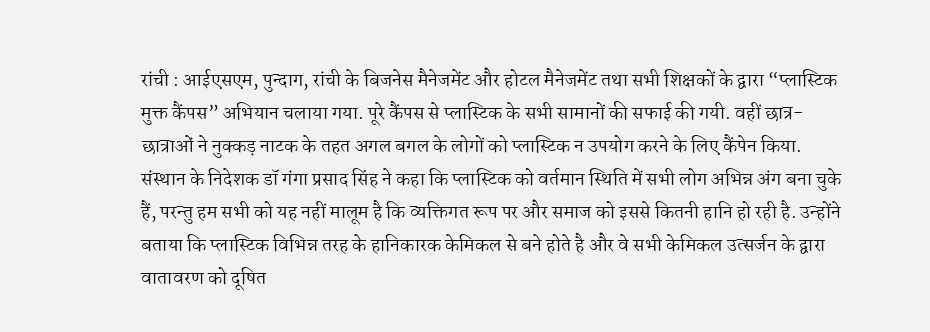रांची : आईएसएम, पुन्दाग, रांची के बिजनेस मैनेजमेंट और होटल मैनेजमेंट तथा सभी शिक्षकों के द्वारा “प्लास्टिक मुक्त कैंपस” अभियान चलाया गया. पूरे कैंपस से प्लास्टिक के सभी सामानों की सफाई की गयी. वहीं छात्र-छात्राओं ने नुक्कड़ नाटक के तहत अगल बगल के लोगों को प्लास्टिक न उपयोग करने के लिए कैंपेन किया. संस्थान के निदेशक डॉ गंगा प्रसाद सिंह ने कहा कि प्लास्टिक को वर्तमान स्थिति में सभी लोग अभिन्न अंग बना चुके हैं, परन्तु हम सभी को यह नहीं मालूम है कि व्यक्तिगत रूप पर और समाज को इससे कितनी हानि हो रही है. उन्होंने बताया कि प्लास्टिक विभिन्न तरह के हानिकारक केमिकल से बने होते है और वे सभी केमिकल उत्सर्जन के द्वारा वातावरण को दूषित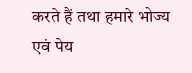करते हैं तथा हमारे भोज्य एवं पेय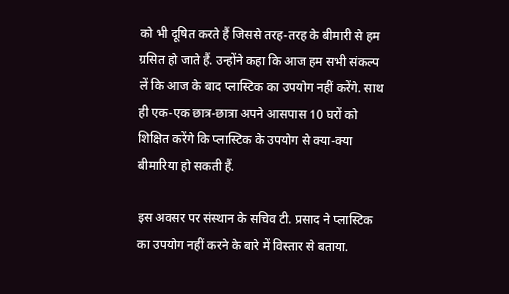को भी दूषित करते हैं जिससे तरह-तरह के बीमारी से हम ग्रसित हो जाते हैं. उन्होंने कहा कि आज हम सभी संकल्प लें कि आज के बाद प्लास्टिक का उपयोग नहीं करेंगे. साथ ही एक-एक छात्र-छात्रा अपने आसपास 10 घरों को शिक्षित करेंगे कि प्लास्टिक के उपयोग से क्या-क्या बीमारिया हो सकती हैं.

इस अवसर पर संस्थान के सचिव टी. प्रसाद ने प्लास्टिक का उपयोग नहीं करने के बारे में विस्तार से बताया.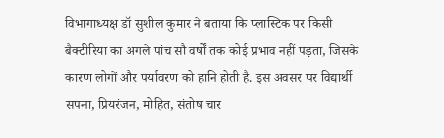विभागाध्यक्ष डॉ सुशील कुमार ने बताया कि प्लास्टिक पर किसी बैक्टीरिया का अगले पांच सौ वर्षों तक कोई प्रभाव नहीं पड़ता, जिसके कारण लोगों और पर्यावरण को हानि होती है. इस अवसर पर विद्यार्थी सपना, प्रियरंजन, मोहित, संतोष चार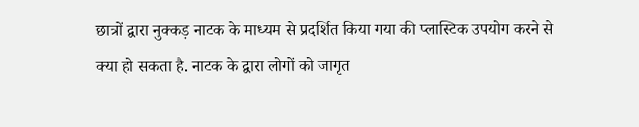छात्रों द्वारा नुक्कड़ नाटक के माध्यम से प्रदर्शित किया गया की प्लास्टिक उपयोग करने से क्या हो सकता है. नाटक के द्वारा लोगों को जागृत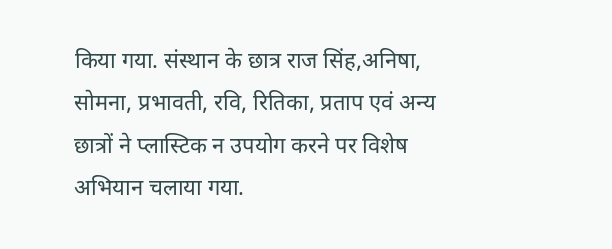किया गया. संस्थान के छात्र राज सिंह,अनिषा, सोमना, प्रभावती, रवि, रितिका, प्रताप एवं अन्य छात्रों ने प्लास्टिक न उपयोग करने पर विशेष अभियान चलाया गया.